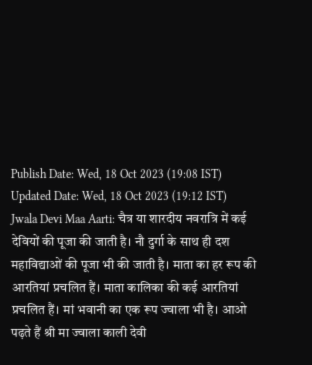Publish Date: Wed, 18 Oct 2023 (19:08 IST)
Updated Date: Wed, 18 Oct 2023 (19:12 IST)
Jwala Devi Maa Aarti: चैत्र या शारदीय नवरात्रि में कई देवियों की पूजा की जाती है। नौ दुर्गा के साथ ही दश महाविद्याओं की पूजा भी की जाती है। माता का हर रूप की आरतियां प्रचलित हैं। माता कालिका की कई आरतियां प्रचलित हैं। मां भवानी का एक रूप ज्वाला भी है। आओ पढ़ते हैं श्री मा ज्वाला काली देवी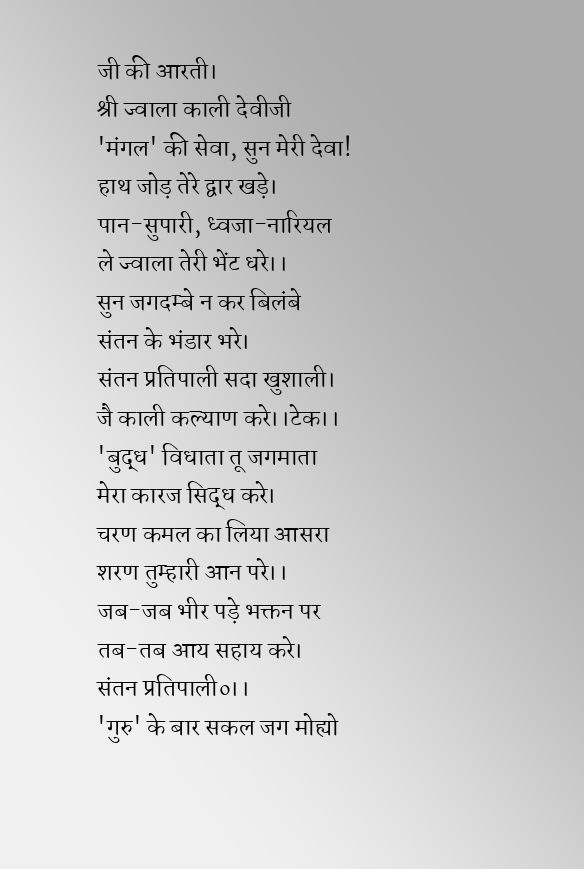जी की आरती।
श्री ज्वाला काली देवीजी
'मंगल' की सेवा, सुन मेरी देवा!
हाथ जोड़ तेरे द्वार खड़े।
पान-सुपारी, ध्वजा-नारियल
ले ज्वाला तेरी भेंट धरे।।
सुन जगदम्बे न कर बिलंबे
संतन के भंडार भरे।
संतन प्रतिपाली सदा खुशाली।
जै काली कल्याण करे।।टेक।।
'बुद्ध' विधाता तू जगमाता
मेरा कारज सिद्ध करे।
चरण कमल का लिया आसरा
शरण तुम्हारी आन परे।।
जब-जब भीर पड़े भक्तन पर
तब-तब आय सहाय करे।
संतन प्रतिपाली०।।
'गुरु' के बार सकल जग मोह्यो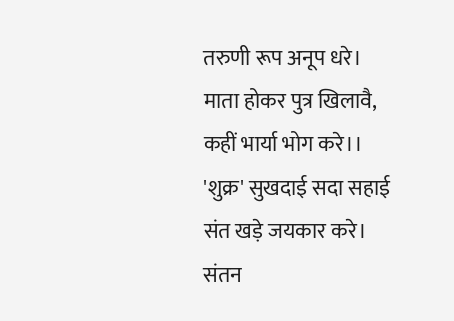तरुणी रूप अनूप धरे।
माता होकर पुत्र खिलावै,
कहीं भार्या भोग करे।।
'शुक्र' सुखदाई सदा सहाई
संत खड़े जयकार करे।
संतन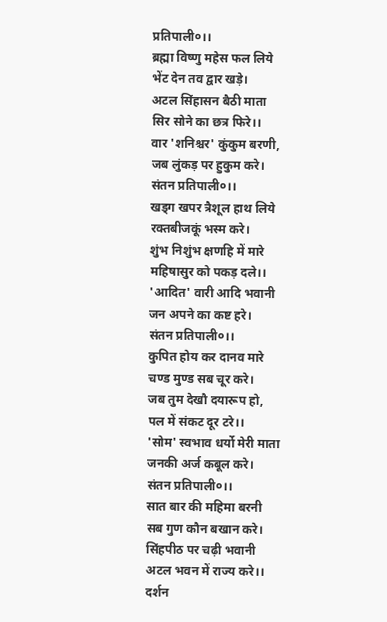प्रतिपाली०।।
ब्रह्मा विष्णु महेस फल लिये
भेंट देन तव द्वार खड़े।
अटल सिंहासन बैठी माता
सिर सोने का छत्र फिरे।।
वार 'शनिश्चर' कुंकुम बरणी,
जब लुंकड़ पर हुकुम करे।
संतन प्रतिपाली०।।
खड्ग खपर त्रैशूल हाथ लिये
रक्तबीजकूं भस्म करे।
शुंभ निशुंभ क्षणहि में मारे
महिषासुर को पकड़ दले।।
'आदित' वारी आदि भवानी
जन अपने का कष्ट हरे।
संतन प्रतिपाली०।।
कुपित होय कर दानव मारे
चण्ड मुण्ड सब चूर करे।
जब तुम देखौ दयारूप हो,
पल में संकट दूर टरे।।
'सोम' स्वभाव धर्यो मेरी माता
जनकी अर्ज कबूल करे।
संतन प्रतिपाली०।।
सात बार की महिमा बरनी
सब गुण कौन बखान करे।
सिंहपीठ पर चढ़ी भवानी
अटल भवन में राज्य करे।।
दर्शन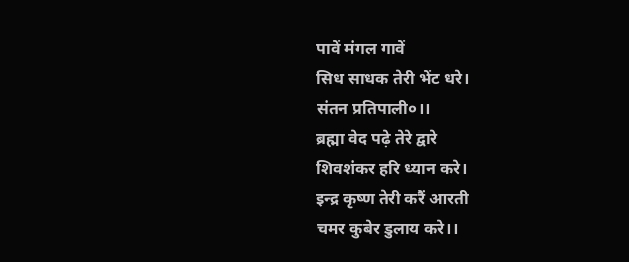पावें मंगल गावें
सिध साधक तेरी भेंट धरे।
संतन प्रतिपाली०।।
ब्रह्मा वेद पढ़े तेरे द्वारे
शिवशंकर हरि ध्यान करे।
इन्द्र कृष्ण तेरी करैं आरती
चमर कुबेर डुलाय करे।।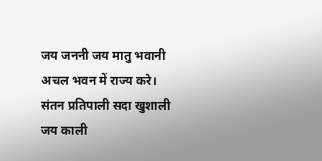जय जननी जय मातु भवानी
अचल भवन में राज्य करे।
संतन प्रतिपाली सदा खुशाली
जय काली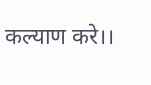कल्याण करे।।